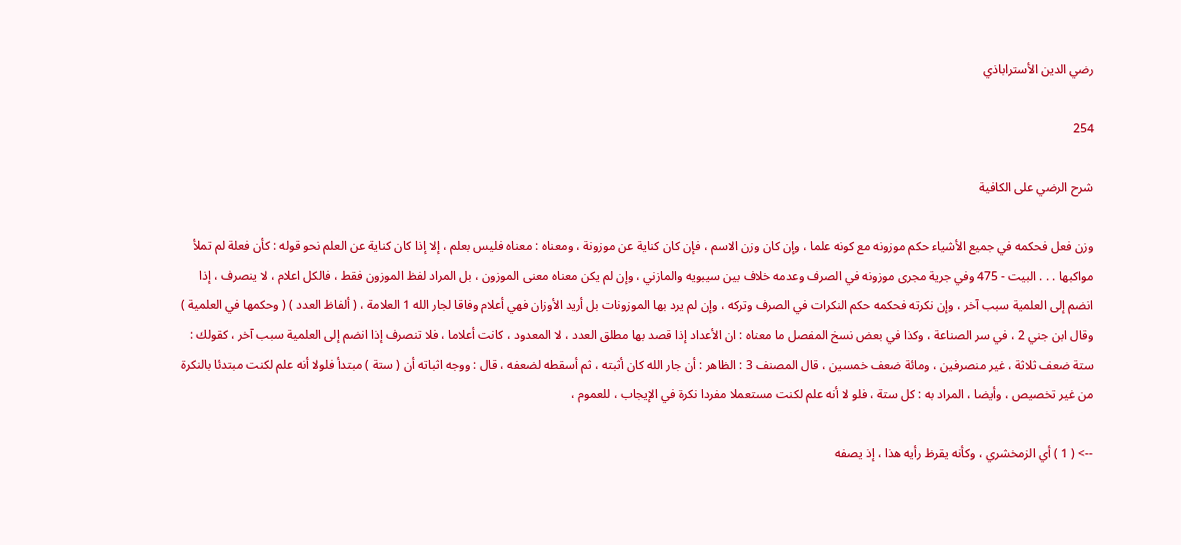رضي الدين الأستراباذي

254

شرح الرضي على الكافية

وزن فعل فحكمه في جميع الأشياء حكم موزونه مع كونه علما ، وإن كان وزن الاسم ، فإن كان كناية عن موزونة ، ومعناه : معناه فليس بعلم ، إلا إذا كان كناية عن العلم نحو قوله : كأن فعلة لم تملأ مواكبها . . . البيت - 475 وفي جرية مجرى موزونه في الصرف وعدمه خلاف بين سيبويه والمازني ، وإن لم يكن معناه معنى الموزون ، بل المراد لفظ الموزون فقط ، فالكل اعلام ، لا ينصرف ، إذا انضم إلى العلمية سبب آخر ، وإن نكرته فحكمه حكم النكرات في الصرف وتركه ، وإن لم يرد بها الموزونات بل أريد الأوزان فهي أعلام وفاقا لجار الله 1 العلامة ، ( ألفاظ العدد ) ( وحكمها في العلمية ) وقال ابن جني 2 ، في سر الصناعة ، وكذا في بعض نسخ المفصل ما معناه : ان الأعداد إذا قصد بها مطلق العدد ، لا المعدود ، كانت أعلاما ، فلا تنصرف إذا انضم إلى العلمية سبب آخر ، كقولك : ستة ضعف ثلاثة ، غير منصرفين ، ومائة ضعف خمسين ، قال المصنف 3 : الظاهر : أن جار الله كان أثبته ، ثم أسقطه لضعفه ، قال : ووجه اثباته أن ( ستة ) مبتدأ فلولا أنه علم لكنت مبتدئا بالنكرة من غير تخصيص ، وأيضا ، المراد به : كل ستة ، فلو لا أنه علم لكنت مستعملا مفردا نكرة في الإيجاب ، للعموم ،

--> ( 1 ) أي الزمخشري ، وكأنه يقرظ رأيه هذا ، إذ يصفه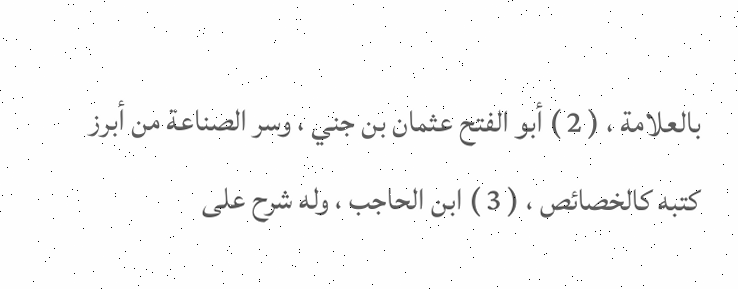بالعلامة ، ( 2 ) أبو الفتح عثمان بن جني ، وسر الصناعة من أبرز كتبه كالخصائص ، ( 3 ) ابن الحاجب ، وله شرح على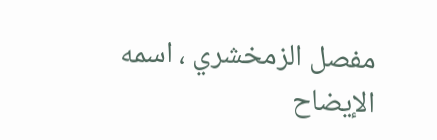مفصل الزمخشري ، اسمه الإيضاح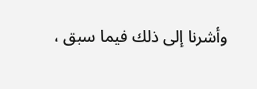وأشرنا إلى ذلك فيما سبق ،